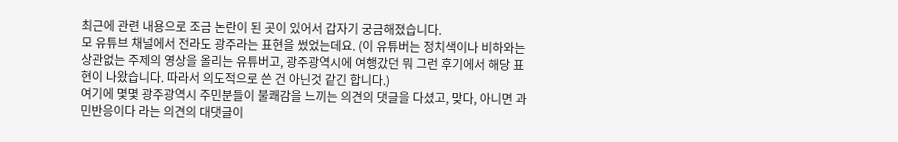최근에 관련 내용으로 조금 논란이 된 곳이 있어서 갑자기 궁금해졌습니다.
모 유튜브 채널에서 전라도 광주라는 표현을 썼었는데요. (이 유튜버는 정치색이나 비하와는 상관없는 주제의 영상을 올리는 유튜버고, 광주광역시에 여행갔던 뭐 그런 후기에서 해당 표현이 나왔습니다. 따라서 의도적으로 쓴 건 아닌것 같긴 합니다.)
여기에 몇몇 광주광역시 주민분들이 불쾌감을 느끼는 의견의 댓글을 다셨고, 맞다, 아니면 과민반응이다 라는 의견의 대댓글이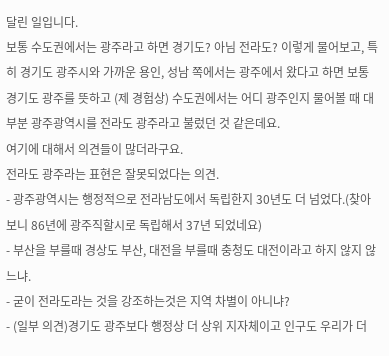달린 일입니다.
보통 수도권에서는 광주라고 하면 경기도? 아님 전라도? 이렇게 물어보고, 특히 경기도 광주시와 가까운 용인, 성남 쪽에서는 광주에서 왔다고 하면 보통 경기도 광주를 뜻하고 (제 경험상) 수도권에서는 어디 광주인지 물어볼 때 대부분 광주광역시를 전라도 광주라고 불렀던 것 같은데요.
여기에 대해서 의견들이 많더라구요.
전라도 광주라는 표현은 잘못되었다는 의견.
- 광주광역시는 행정적으로 전라남도에서 독립한지 30년도 더 넘었다.(찾아보니 86년에 광주직할시로 독립해서 37년 되었네요)
- 부산을 부를때 경상도 부산, 대전을 부를때 충청도 대전이라고 하지 않지 않느냐.
- 굳이 전라도라는 것을 강조하는것은 지역 차별이 아니냐?
- (일부 의견)경기도 광주보다 행정상 더 상위 지자체이고 인구도 우리가 더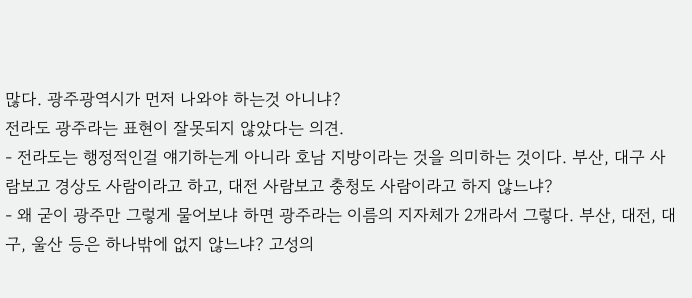많다. 광주광역시가 먼저 나와야 하는것 아니냐?
전라도 광주라는 표현이 잘못되지 않았다는 의견.
- 전라도는 행정적인걸 얘기하는게 아니라 호남 지방이라는 것을 의미하는 것이다. 부산, 대구 사람보고 경상도 사람이라고 하고, 대전 사람보고 충청도 사람이라고 하지 않느냐?
- 왜 굳이 광주만 그렇게 물어보냐 하면 광주라는 이름의 지자체가 2개라서 그렇다. 부산, 대전, 대구, 울산 등은 하나밖에 없지 않느냐? 고성의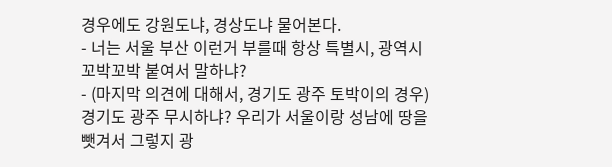경우에도 강원도냐, 경상도냐 물어본다.
- 너는 서울 부산 이런거 부를때 항상 특별시, 광역시 꼬박꼬박 붙여서 말하냐?
- (마지막 의견에 대해서, 경기도 광주 토박이의 경우) 경기도 광주 무시하냐? 우리가 서울이랑 성남에 땅을 뺏겨서 그렇지 광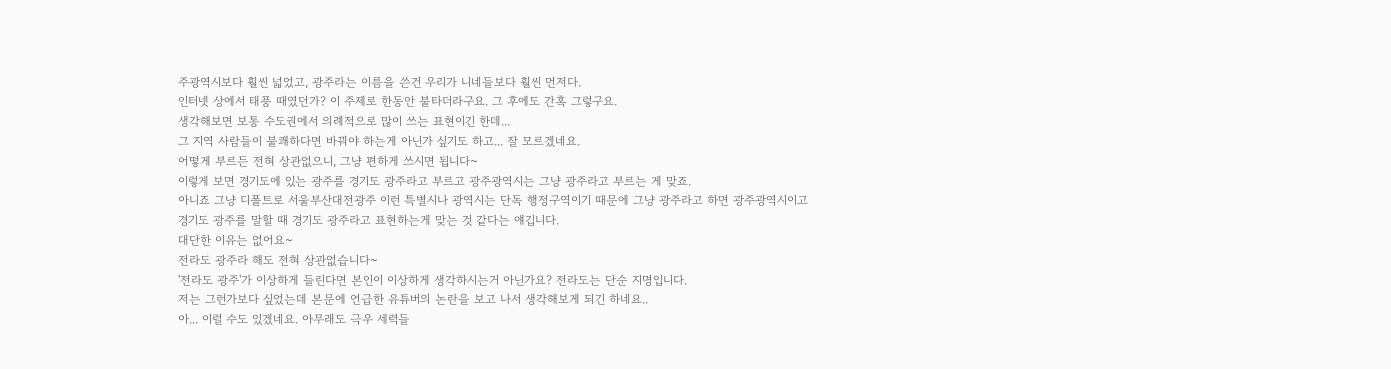주광역시보다 훨씬 넓었고, 광주라는 이름을 쓴건 우리가 니네들보다 훨씬 먼저다.
인터넷 상에서 태풍 때였던가? 이 주제로 한동안 불타더라구요. 그 후에도 간혹 그렇구요.
생각해보면 보통 수도권에서 의례적으로 많이 쓰는 표현이긴 한데...
그 지역 사람들이 불쾌하다면 바꿔야 하는게 아닌가 싶기도 하고... 잘 모르겠네요.
어떻게 부르든 전혀 상관없으니, 그냥 편하게 쓰시면 됩니다~
이렇게 보면 경기도에 있는 광주를 경기도 광주라고 부르고 광주광역시는 그냥 광주라고 부르는 게 맞죠.
아니죠 그냥 디폴트로 서울부산대전광주 이런 특별시나 광역시는 단독 행정구역이기 때문에 그냥 광주라고 하면 광주광역시이고
경기도 광주를 말할 때 경기도 광주라고 표현하는게 맞는 것 같다는 얘깁니다.
대단한 이유는 없어요~
전라도 광주라 해도 전혀 상관없습니다~
'전라도 광주'가 이상하게 들린다면 본인이 이상하게 생각하시는거 아닌가요? 전라도는 단순 지명입니다.
저는 그런가보다 싶었는데 본문에 언급한 유튜버의 논란을 보고 나서 생각해보게 되긴 하네요..
아... 이럴 수도 있겠네요. 아무래도 극우 세력들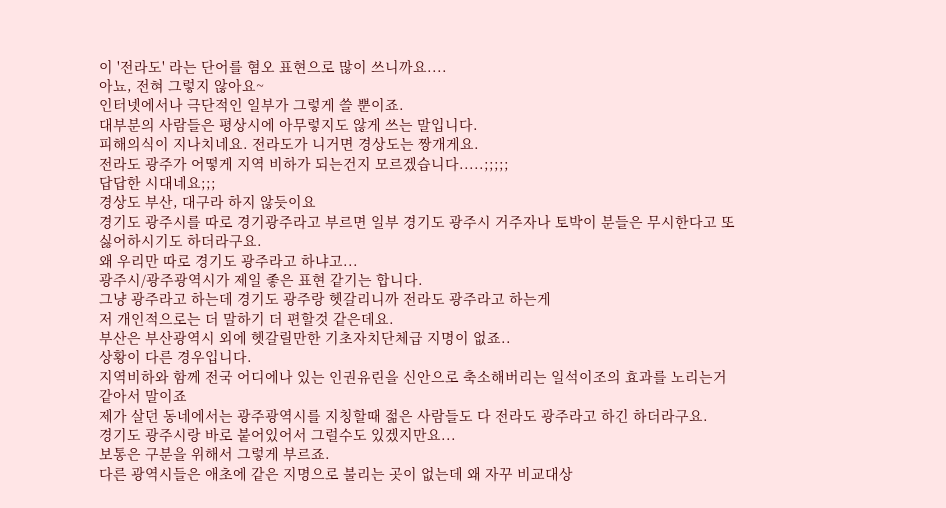이 '전라도' 라는 단어를 혐오 표현으로 많이 쓰니까요....
아뇨, 전혀 그렇지 않아요~
인터넷에서나 극단적인 일부가 그렇게 쓸 뿐이죠.
대부분의 사람들은 평상시에 아무렇지도 않게 쓰는 말입니다.
피해의식이 지나치네요. 전라도가 니거면 경상도는 짱개게요.
전라도 광주가 어떻게 지역 비하가 되는건지 모르겠습니다.....;;;;;
답답한 시대네요;;;
경상도 부산, 대구라 하지 않듯이요
경기도 광주시를 따로 경기광주라고 부르면 일부 경기도 광주시 거주자나 토박이 분들은 무시한다고 또 싫어하시기도 하더라구요.
왜 우리만 따로 경기도 광주라고 하냐고...
광주시/광주광역시가 제일 좋은 표현 같기는 합니다.
그냥 광주라고 하는데 경기도 광주랑 헷갈리니까 전라도 광주라고 하는게
저 개인적으로는 더 말하기 더 편할것 같은데요.
부산은 부산광역시 외에 헷갈릴만한 기초자치단체급 지명이 없죠..
상황이 다른 경우입니다.
지역비하와 함께 전국 어디에나 있는 인권유린을 신안으로 축소해버리는 일석이조의 효과를 노리는거 같아서 말이죠
제가 살던 동네에서는 광주광역시를 지칭할때 젊은 사람들도 다 전라도 광주라고 하긴 하더라구요.
경기도 광주시랑 바로 붙어있어서 그럴수도 있겠지만요...
보통은 구분을 위해서 그렇게 부르죠.
다른 광역시들은 애초에 같은 지명으로 불리는 곳이 없는데 왜 자꾸 비교대상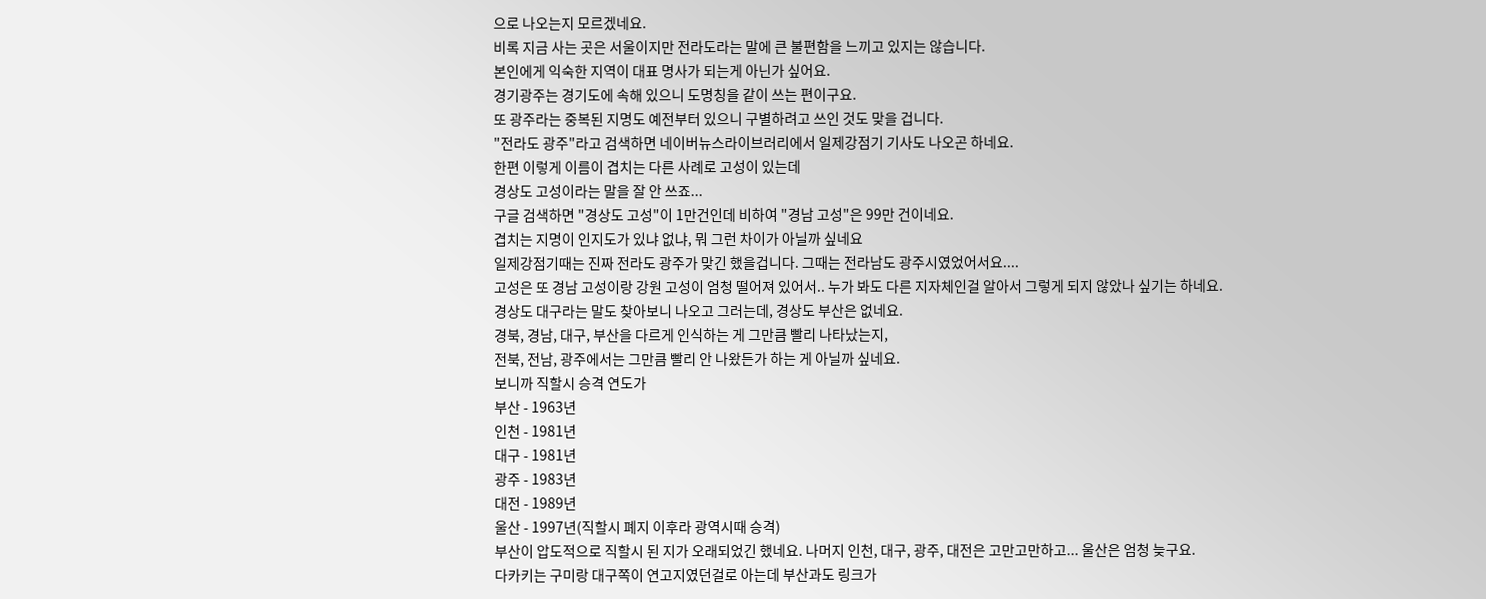으로 나오는지 모르겠네요.
비록 지금 사는 곳은 서울이지만 전라도라는 말에 큰 불편함을 느끼고 있지는 않습니다.
본인에게 익숙한 지역이 대표 명사가 되는게 아닌가 싶어요.
경기광주는 경기도에 속해 있으니 도명칭을 같이 쓰는 편이구요.
또 광주라는 중복된 지명도 예전부터 있으니 구별하려고 쓰인 것도 맞을 겁니다.
"전라도 광주"라고 검색하면 네이버뉴스라이브러리에서 일제강점기 기사도 나오곤 하네요.
한편 이렇게 이름이 겹치는 다른 사례로 고성이 있는데
경상도 고성이라는 말을 잘 안 쓰죠...
구글 검색하면 "경상도 고성"이 1만건인데 비하여 "경남 고성"은 99만 건이네요.
겹치는 지명이 인지도가 있냐 없냐, 뭐 그런 차이가 아닐까 싶네요
일제강점기때는 진짜 전라도 광주가 맞긴 했을겁니다. 그때는 전라남도 광주시였었어서요....
고성은 또 경남 고성이랑 강원 고성이 엄청 떨어져 있어서.. 누가 봐도 다른 지자체인걸 알아서 그렇게 되지 않았나 싶기는 하네요.
경상도 대구라는 말도 찾아보니 나오고 그러는데, 경상도 부산은 없네요.
경북, 경남, 대구, 부산을 다르게 인식하는 게 그만큼 빨리 나타났는지,
전북, 전남, 광주에서는 그만큼 빨리 안 나왔든가 하는 게 아닐까 싶네요.
보니까 직할시 승격 연도가
부산 - 1963년
인천 - 1981년
대구 - 1981년
광주 - 1983년
대전 - 1989년
울산 - 1997년(직할시 폐지 이후라 광역시때 승격)
부산이 압도적으로 직할시 된 지가 오래되었긴 했네요. 나머지 인천, 대구, 광주, 대전은 고만고만하고... 울산은 엄청 늦구요.
다카키는 구미랑 대구쪽이 연고지였던걸로 아는데 부산과도 링크가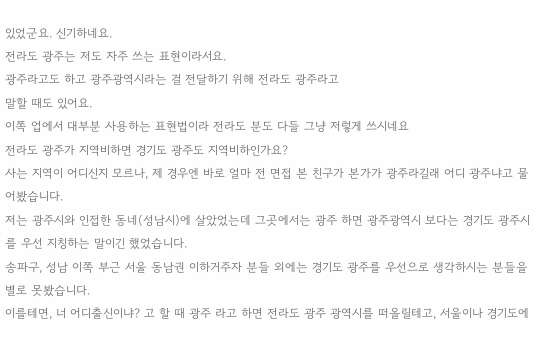있었군요. 신기하네요.
전라도 광주는 저도 자주 쓰는 표현이라서요.
광주라고도 하고 광주광역시라는 걸 전달하기 위해 전라도 광주라고
말할 때도 있어요.
이쪽 업에서 대부분 사용하는 표현법이라 전라도 분도 다들 그냥 저렇게 쓰시네요
전라도 광주가 지역비하면 경기도 광주도 지역비하인가요?
사는 지역이 어디신지 모르나, 제 경우엔 바로 얼마 전 면접 본 친구가 본가가 광주라길래 어디 광주냐고 물어봤습니다.
저는 광주시와 인접한 동네(성남시)에 살았었는데 그곳에서는 광주 하면 광주광역시 보다는 경기도 광주시를 우선 지칭하는 말이긴 했었습니다.
송파구, 성남 이쪽 부근 서울 동남권 이하거주자 분들 외에는 경기도 광주를 우선으로 생각하시는 분들을 별로 못봤습니다.
이를테면, 너 어디출신이냐? 고 할 때 광주 라고 하면 전라도 광주 광역시를 떠올릴테고, 서울이나 경기도에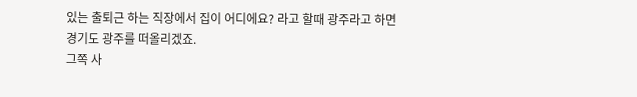있는 출퇴근 하는 직장에서 집이 어디에요? 라고 할때 광주라고 하면 경기도 광주를 떠올리겠죠.
그쪽 사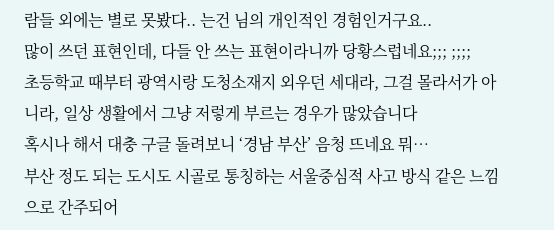람들 외에는 별로 못봤다.. 는건 님의 개인적인 경험인거구요..
많이 쓰던 표현인데, 다들 안 쓰는 표현이라니까 당황스럽네요;;; ;;;;
초등학교 때부터 광역시랑 도청소재지 외우던 세대라, 그걸 몰라서가 아니라, 일상 생활에서 그냥 저렇게 부르는 경우가 많았습니다
혹시나 해서 대충 구글 돌려보니 ‘경남 부산’ 음청 뜨네요 뭐…
부산 정도 되는 도시도 시골로 통칭하는 서울중심적 사고 방식 같은 느낌으로 간주되어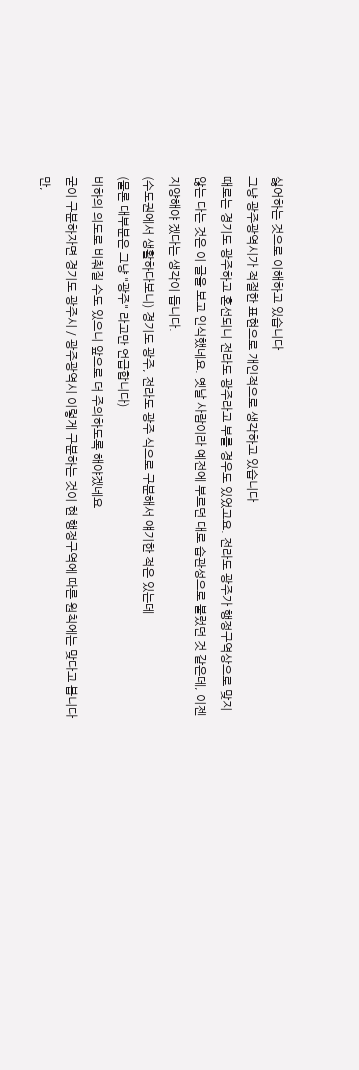싫어하는 것으로 이해하고 있습니다
그냥 광주광역시가 적절한 표현으로 개인적으로 생각하고 있습니다
때로는 경기도 광주하고 혼선되니 전라도 광주라고 부를 경우도 있었고요. 전라도 광주가 행정구역상으로 맞지 않는 다는 것은 이 글을 보고 인식했네요. 옛날 사람이라 예전에 부르던 대로 습관성으로 불렀던 것 같은데, 이젠 지양해야 겠다는 생각이 듭니다.
(수도권에서 생활하다보니) 경기도 광주, 전라도 광주 식으로 구분해서 얘기한 적은 있는데
(물론 대부분은 그냥 "광주" 라고만 언급합니다)
비하의 의도로 비춰질 수도 있으니 앞으로 더 주의하도록 해야겠네요
굳이 구분하자면 경기도 광주시 / 광주광역시 이렇게 구분하는 것이 현 행정구역에 따른 원칙에는 맞다고 봅니다만,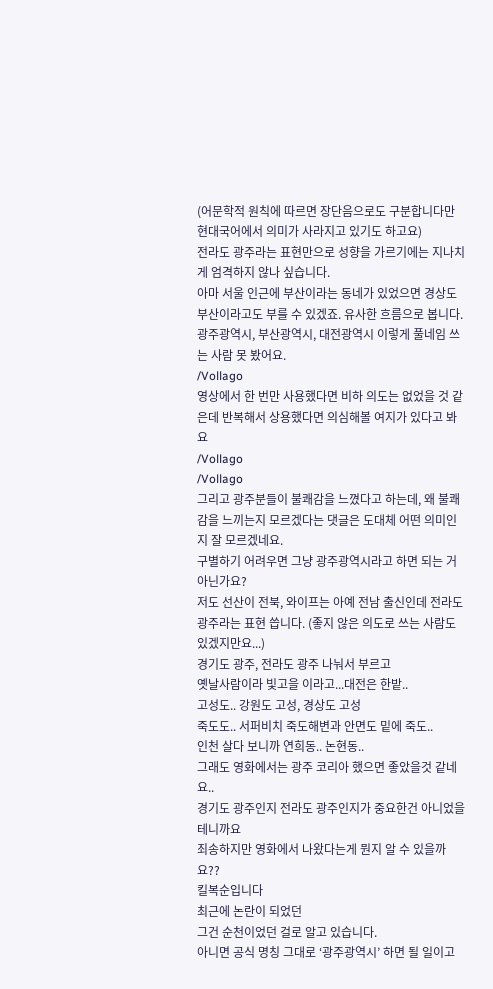(어문학적 원칙에 따르면 장단음으로도 구분합니다만 현대국어에서 의미가 사라지고 있기도 하고요)
전라도 광주라는 표현만으로 성향을 가르기에는 지나치게 엄격하지 않나 싶습니다.
아마 서울 인근에 부산이라는 동네가 있었으면 경상도 부산이라고도 부를 수 있겠죠. 유사한 흐름으로 봅니다.
광주광역시, 부산광역시, 대전광역시 이렇게 풀네임 쓰는 사람 못 봤어요.
/Vollago
영상에서 한 번만 사용했다면 비하 의도는 없었을 것 같은데 반복해서 상용했다면 의심해볼 여지가 있다고 봐요
/Vollago
/Vollago
그리고 광주분들이 불쾌감을 느꼈다고 하는데, 왜 불쾌감을 느끼는지 모르겠다는 댓글은 도대체 어떤 의미인지 잘 모르겠네요.
구별하기 어려우면 그냥 광주광역시라고 하면 되는 거 아닌가요?
저도 선산이 전북, 와이프는 아예 전남 출신인데 전라도 광주라는 표현 씁니다. (좋지 않은 의도로 쓰는 사람도 있겠지만요...)
경기도 광주, 전라도 광주 나눠서 부르고
옛날사람이라 빛고을 이라고...대전은 한밭..
고성도.. 강원도 고성, 경상도 고성
죽도도.. 서퍼비치 죽도해변과 안면도 밑에 죽도..
인천 살다 보니까 연희동.. 논현동..
그래도 영화에서는 광주 코리아 했으면 좋았을것 같네요..
경기도 광주인지 전라도 광주인지가 중요한건 아니었을 테니까요
죄송하지만 영화에서 나왔다는게 뭔지 알 수 있을까요??
킬복순입니다
최근에 논란이 되었던
그건 순천이었던 걸로 알고 있습니다.
아니면 공식 명칭 그대로 ‘광주광역시’ 하면 될 일이고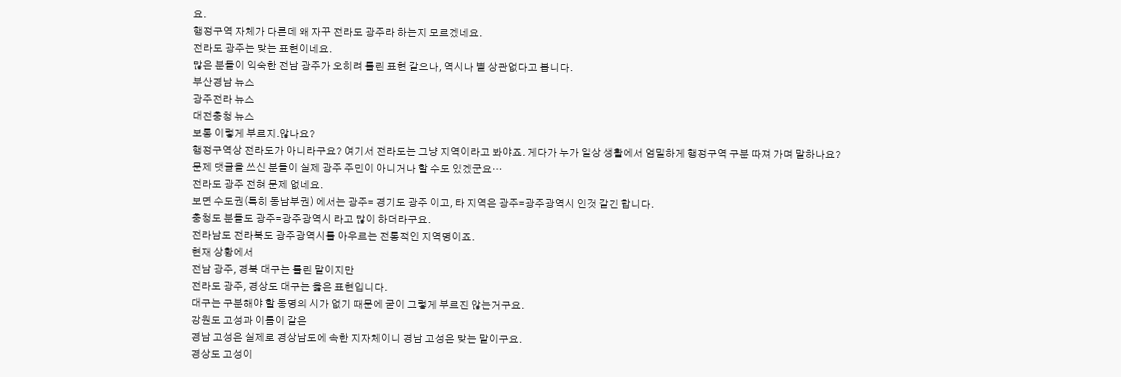요.
행정구역 자체가 다른데 왜 자꾸 전라도 광주라 하는지 모르겠네요.
전라도 광주는 맞는 표현이네요.
많은 분들이 익숙한 전남 광주가 오히려 틀린 표현 같으나, 역시나 별 상관없다고 봅니다.
부산경남 뉴스
광주전라 뉴스
대전충청 뉴스
보통 이렇게 부르지.않나요?
행정구역상 전라도가 아니라구요? 여기서 전라도는 그냥 지역이라고 봐야죠. 게다가 누가 일상 생활에서 엄밀하게 행정구역 구분 따져 가며 말하나요?
문제 댓글을 쓰신 분들이 실제 광주 주민이 아니거나 할 수도 있겠군요…
전라도 광주 전혀 문제 없네요.
보면 수도권(특히 동남부권) 에서는 광주= 경기도 광주 이고, 타 지역은 광주=광주광역시 인것 같긴 합니다.
충청도 분들도 광주=광주광역시 라고 많이 하더라구요.
전라남도 전라북도 광주광역시를 아우르는 전통적인 지역명이죠.
현재 상황에서
전남 광주, 경북 대구는 틀린 말이지만
전라도 광주, 경상도 대구는 옳은 표현입니다.
대구는 구분해야 할 동명의 시가 없기 때문에 굳이 그렇게 부르진 않는거구요.
강원도 고성과 이름이 같은
경남 고성은 실제로 경상남도에 속한 지자체이니 경남 고성은 맞는 말이구요.
경상도 고성이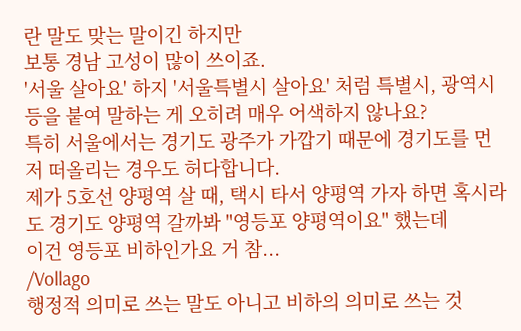란 말도 맞는 말이긴 하지만
보통 경남 고성이 많이 쓰이죠.
'서울 살아요' 하지 '서울특별시 살아요' 처럼 특별시, 광역시 등을 붙여 말하는 게 오히려 매우 어색하지 않나요?
특히 서울에서는 경기도 광주가 가깝기 때문에 경기도를 먼저 떠올리는 경우도 허다합니다.
제가 5호선 양평역 살 때, 택시 타서 양평역 가자 하면 혹시라도 경기도 양평역 갈까봐 "영등포 양평역이요" 했는데
이건 영등포 비하인가요 거 참...
/Vollago
행정적 의미로 쓰는 말도 아니고 비하의 의미로 쓰는 것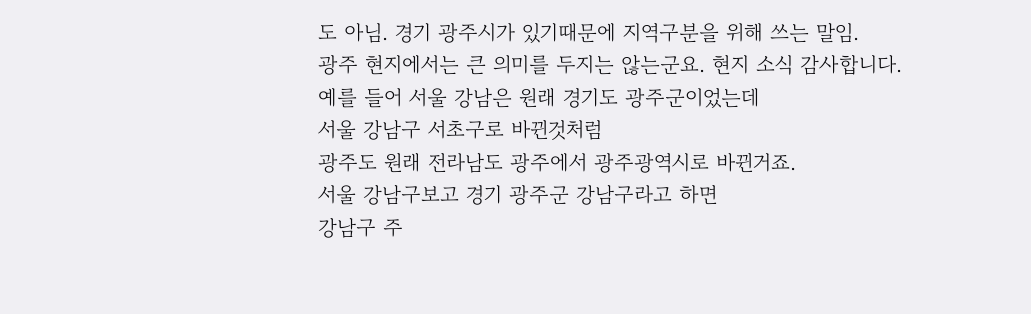도 아님. 경기 광주시가 있기때문에 지역구분을 위해 쓰는 말임.
광주 현지에서는 큰 의미를 두지는 않는군요. 현지 소식 감사합니다.
예를 들어 서울 강남은 원래 경기도 광주군이었는데
서울 강남구 서초구로 바뀐것처럼
광주도 원래 전라남도 광주에서 광주광역시로 바뀐거죠.
서울 강남구보고 경기 광주군 강남구라고 하면
강남구 주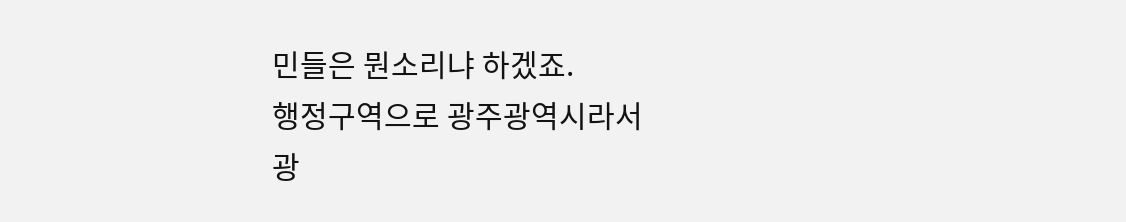민들은 뭔소리냐 하겠죠.
행정구역으로 광주광역시라서
광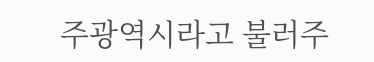주광역시라고 불러주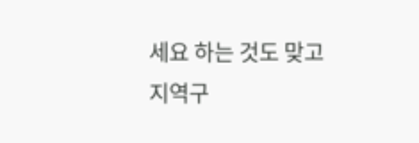세요 하는 것도 맞고
지역구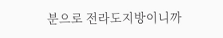분으로 전라도지방이니까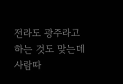전라도 광주라고 하는 것도 맞는데
사람따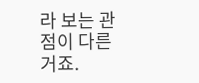라 보는 관점이 다른거죠.